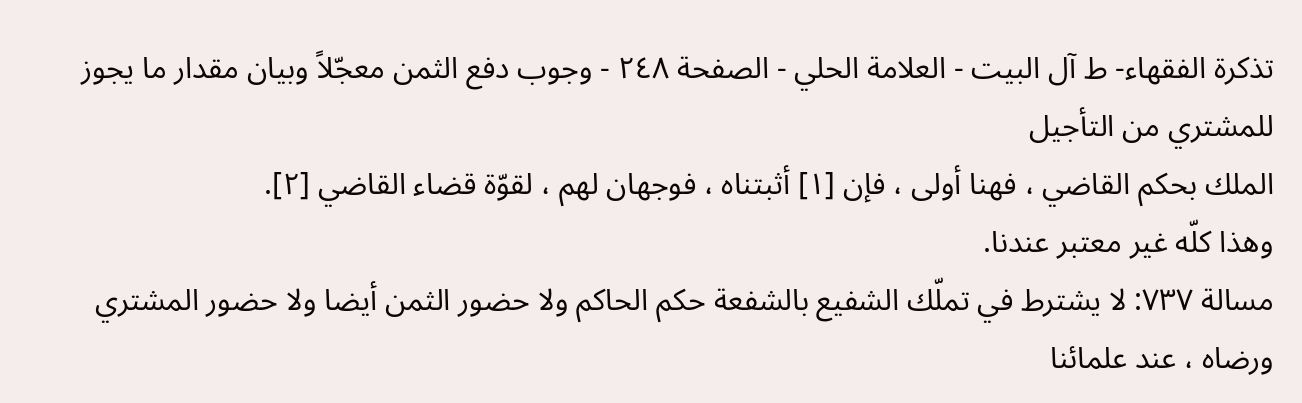تذكرة الفقهاء- ط آل البيت - العلامة الحلي - الصفحة ٢٤٨ - وجوب دفع الثمن معجّلاً وبيان مقدار ما يجوز للمشتري من التأجيل
الملك بحكم القاضي ، فهنا أولى ، فإن [١] أثبتناه ، فوجهان لهم ، لقوّة قضاء القاضي [٢].
وهذا كلّه غير معتبر عندنا.
مسالة ٧٣٧: لا يشترط في تملّك الشفيع بالشفعة حكم الحاكم ولا حضور الثمن أيضا ولا حضور المشتري ورضاه ، عند علمائنا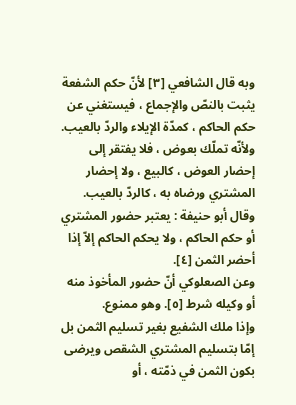وبه قال الشافعي [٣] لأنّ حكم الشفعة يثبت بالنصّ والإجماع ، فيستغني عن حكم الحاكم ، كمدّة الإيلاء والردّ بالعيب. ولأنّه تملّك بعوض ، فلا يفتقر إلى إحضار العوض ، كالبيع ، ولا إحضار المشتري ورضاه به ، كالردّ بالعيب.
وقال أبو حنيفة : يعتبر حضور المشتري أو حكم الحاكم ، ولا يحكم الحاكم إلاّ إذا أحضر الثمن [٤].
وعن الصعلوكي أنّ حضور المأخوذ منه أو وكيله شرط [٥]. وهو ممنوع.
وإذا ملك الشفيع بغير تسليم الثمن بل إمّا بتسليم المشتري الشقص ويرضى بكون الثمن في ذمّته ، أو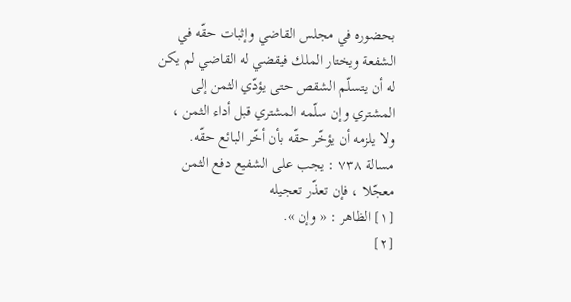بحضوره في مجلس القاضي وإثبات حقّه في الشفعة ويختار الملك فيقضي له القاضي لم يكن له أن يتسلّم الشقص حتى يؤدّي الثمن إلى المشتري وإن سلّمه المشتري قبل أداء الثمن ، ولا يلزمه أن يؤخّر حقّه بأن أخّر البائع حقّه.
مسالة ٧٣٨ : يجب على الشفيع دفع الثمن معجّلا ، فإن تعذّر تعجيله
[١] الظاهر : « وإن ».
[٢]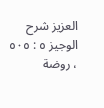العزيز شرح الوجيز ٥ : ٥٠٥ ، روضة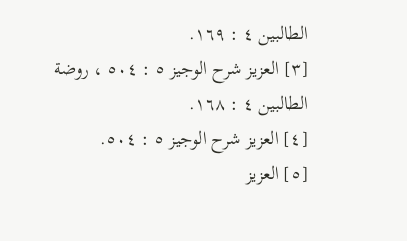الطالبين ٤ : ١٦٩.
[٣] العزيز شرح الوجيز ٥ : ٥٠٤ ، روضة الطالبين ٤ : ١٦٨.
[٤] العزيز شرح الوجيز ٥ : ٥٠٤.
[٥] العزيز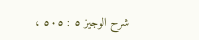شرح الوجيز ٥ : ٥٠٥ ،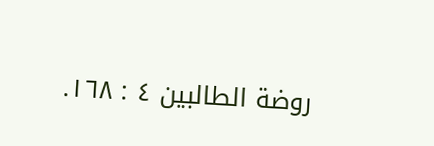روضة الطالبين ٤ : ١٦٨.